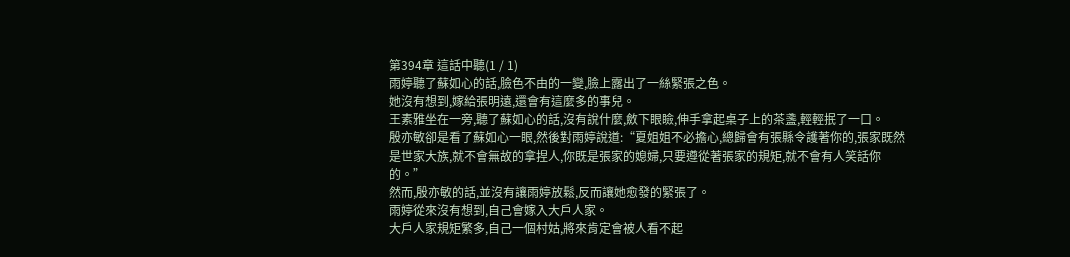第394章 這話中聽(1 / 1)
雨婷聽了蘇如心的話,臉色不由的一變,臉上露出了一絲緊張之色。
她沒有想到,嫁給張明遠,還會有這麼多的事兒。
王素雅坐在一旁,聽了蘇如心的話,沒有說什麼,斂下眼瞼,伸手拿起桌子上的茶盞,輕輕抿了一口。
殷亦敏卻是看了蘇如心一眼,然後對雨婷說道:“夏姐姐不必擔心,總歸會有張縣令護著你的,張家既然是世家大族,就不會無故的拿捏人,你既是張家的媳婦,只要遵從著張家的規矩,就不會有人笑話你的。”
然而,殷亦敏的話,並沒有讓雨婷放鬆,反而讓她愈發的緊張了。
雨婷從來沒有想到,自己會嫁入大戶人家。
大戶人家規矩繁多,自己一個村姑,將來肯定會被人看不起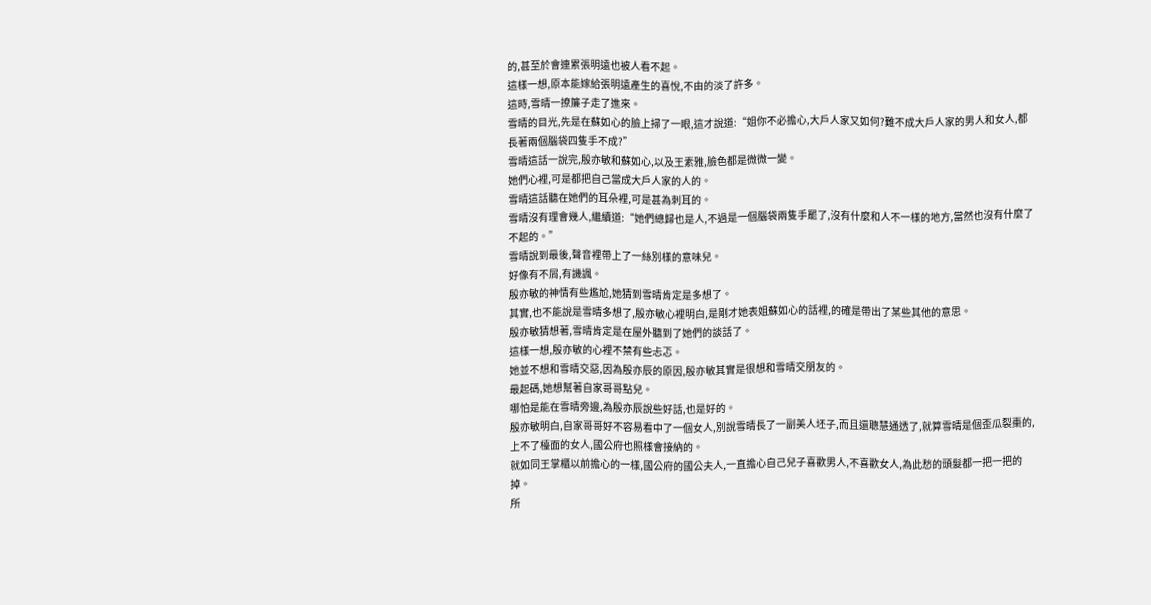的,甚至於會連累張明遠也被人看不起。
這樣一想,原本能嫁給張明遠產生的喜悅,不由的淡了許多。
這時,雪晴一撩簾子走了進來。
雪晴的目光,先是在蘇如心的臉上掃了一眼,這才說道:“姐你不必擔心,大戶人家又如何?難不成大戶人家的男人和女人,都長著兩個腦袋四隻手不成?”
雪晴這話一說完,殷亦敏和蘇如心,以及王素雅,臉色都是微微一變。
她們心裡,可是都把自己當成大戶人家的人的。
雪晴這話聽在她們的耳朵裡,可是甚為刺耳的。
雪晴沒有理會幾人,繼續道:“她們總歸也是人,不過是一個腦袋兩隻手罷了,沒有什麼和人不一樣的地方,當然也沒有什麼了不起的。”
雪晴說到最後,聲音裡帶上了一絲別樣的意味兒。
好像有不屑,有譏諷。
殷亦敏的神情有些尷尬,她猜到雪晴肯定是多想了。
其實,也不能說是雪晴多想了,殷亦敏心裡明白,是剛才她表姐蘇如心的話裡,的確是帶出了某些其他的意思。
殷亦敏猜想著,雪晴肯定是在屋外聽到了她們的談話了。
這樣一想,殷亦敏的心裡不禁有些忐忑。
她並不想和雪晴交惡,因為殷亦辰的原因,殷亦敏其實是很想和雪晴交朋友的。
最起碼,她想幫著自家哥哥點兒。
哪怕是能在雪晴旁邊,為殷亦辰說些好話,也是好的。
殷亦敏明白,自家哥哥好不容易看中了一個女人,別說雪晴長了一副美人坯子,而且還聰慧通透了,就算雪晴是個歪瓜裂棗的,上不了檯面的女人,國公府也照樣會接納的。
就如同王掌櫃以前擔心的一樣,國公府的國公夫人,一直擔心自己兒子喜歡男人,不喜歡女人,為此愁的頭髮都一把一把的掉。
所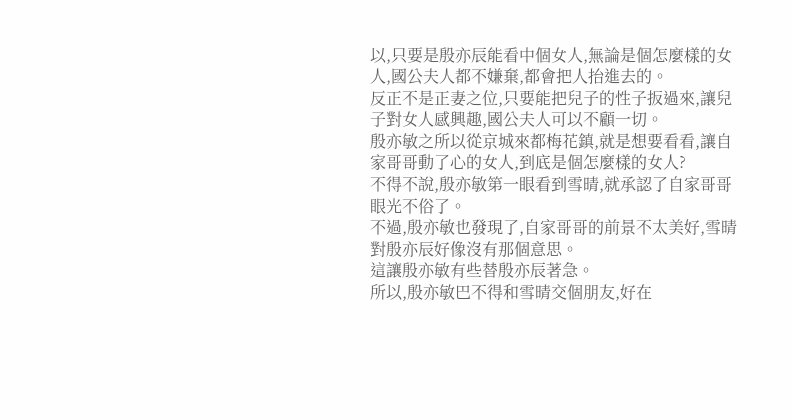以,只要是殷亦辰能看中個女人,無論是個怎麼樣的女人,國公夫人都不嫌棄,都會把人抬進去的。
反正不是正妻之位,只要能把兒子的性子扳過來,讓兒子對女人感興趣,國公夫人可以不顧一切。
殷亦敏之所以從京城來都梅花鎮,就是想要看看,讓自家哥哥動了心的女人,到底是個怎麼樣的女人?
不得不說,殷亦敏第一眼看到雪晴,就承認了自家哥哥眼光不俗了。
不過,殷亦敏也發現了,自家哥哥的前景不太美好,雪晴對殷亦辰好像沒有那個意思。
這讓殷亦敏有些替殷亦辰著急。
所以,殷亦敏巴不得和雪晴交個朋友,好在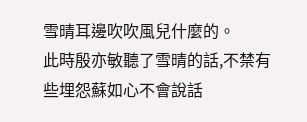雪晴耳邊吹吹風兒什麼的。
此時殷亦敏聽了雪晴的話,不禁有些埋怨蘇如心不會說話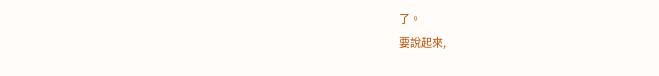了。
要說起來,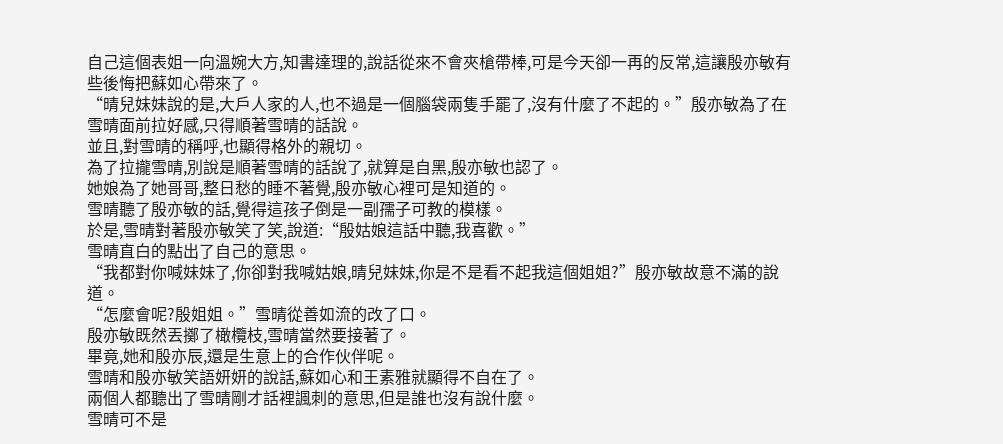自己這個表姐一向溫婉大方,知書達理的,說話從來不會夾槍帶棒,可是今天卻一再的反常,這讓殷亦敏有些後悔把蘇如心帶來了。
“晴兒妹妹說的是,大戶人家的人,也不過是一個腦袋兩隻手罷了,沒有什麼了不起的。”殷亦敏為了在雪晴面前拉好感,只得順著雪晴的話說。
並且,對雪晴的稱呼,也顯得格外的親切。
為了拉攏雪晴,別說是順著雪晴的話說了,就算是自黑,殷亦敏也認了。
她娘為了她哥哥,整日愁的睡不著覺,殷亦敏心裡可是知道的。
雪晴聽了殷亦敏的話,覺得這孩子倒是一副孺子可教的模樣。
於是,雪晴對著殷亦敏笑了笑,說道:“殷姑娘這話中聽,我喜歡。”
雪晴直白的點出了自己的意思。
“我都對你喊妹妹了,你卻對我喊姑娘,晴兒妹妹,你是不是看不起我這個姐姐?”殷亦敏故意不滿的說道。
“怎麼會呢?殷姐姐。”雪晴從善如流的改了口。
殷亦敏既然丟擲了橄欖枝,雪晴當然要接著了。
畢竟,她和殷亦辰,還是生意上的合作伙伴呢。
雪晴和殷亦敏笑語妍妍的說話,蘇如心和王素雅就顯得不自在了。
兩個人都聽出了雪晴剛才話裡諷刺的意思,但是誰也沒有說什麼。
雪晴可不是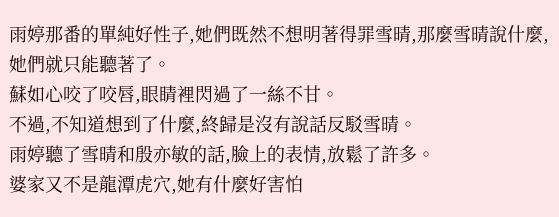雨婷那番的單純好性子,她們既然不想明著得罪雪晴,那麼雪晴說什麼,她們就只能聽著了。
蘇如心咬了咬唇,眼睛裡閃過了一絲不甘。
不過,不知道想到了什麼,終歸是沒有說話反駁雪晴。
雨婷聽了雪晴和殷亦敏的話,臉上的表情,放鬆了許多。
婆家又不是龍潭虎穴,她有什麼好害怕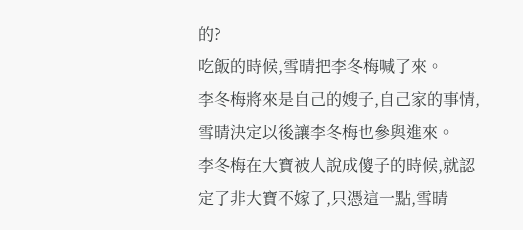的?
吃飯的時候,雪晴把李冬梅喊了來。
李冬梅將來是自己的嫂子,自己家的事情,雪晴決定以後讓李冬梅也參與進來。
李冬梅在大寶被人說成傻子的時候,就認定了非大寶不嫁了,只憑這一點,雪晴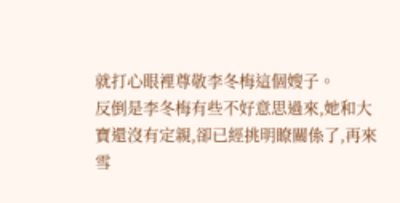就打心眼裡尊敬李冬梅這個嫂子。
反倒是李冬梅有些不好意思過來,她和大寶還沒有定親,卻已經挑明瞭關係了,再來雪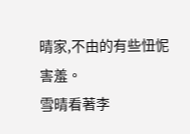晴家,不由的有些忸怩害羞。
雪晴看著李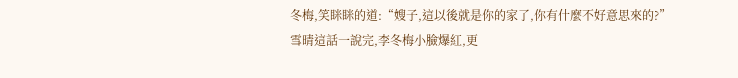冬梅,笑眯眯的道:“嫂子,這以後就是你的家了,你有什麼不好意思來的?”
雪晴這話一說完,李冬梅小臉爆紅,更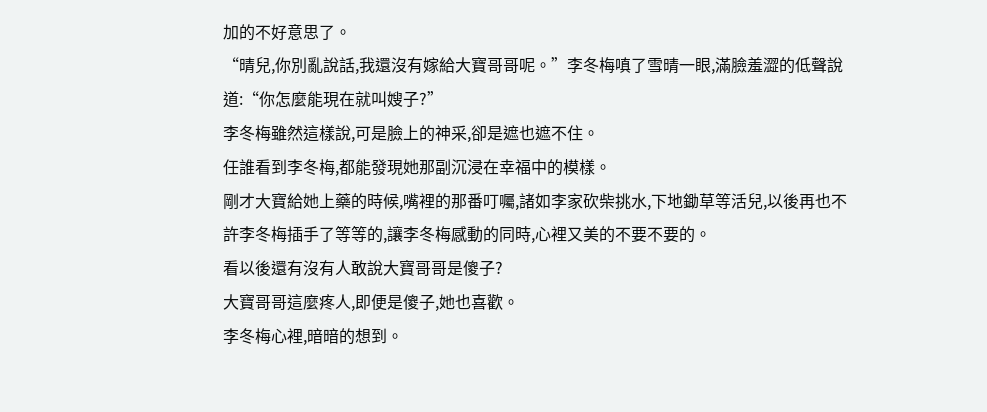加的不好意思了。
“晴兒,你別亂說話,我還沒有嫁給大寶哥哥呢。”李冬梅嗔了雪晴一眼,滿臉羞澀的低聲說道:“你怎麼能現在就叫嫂子?”
李冬梅雖然這樣說,可是臉上的神采,卻是遮也遮不住。
任誰看到李冬梅,都能發現她那副沉浸在幸福中的模樣。
剛才大寶給她上藥的時候,嘴裡的那番叮囑,諸如李家砍柴挑水,下地鋤草等活兒,以後再也不許李冬梅插手了等等的,讓李冬梅感動的同時,心裡又美的不要不要的。
看以後還有沒有人敢說大寶哥哥是傻子?
大寶哥哥這麼疼人,即便是傻子,她也喜歡。
李冬梅心裡,暗暗的想到。